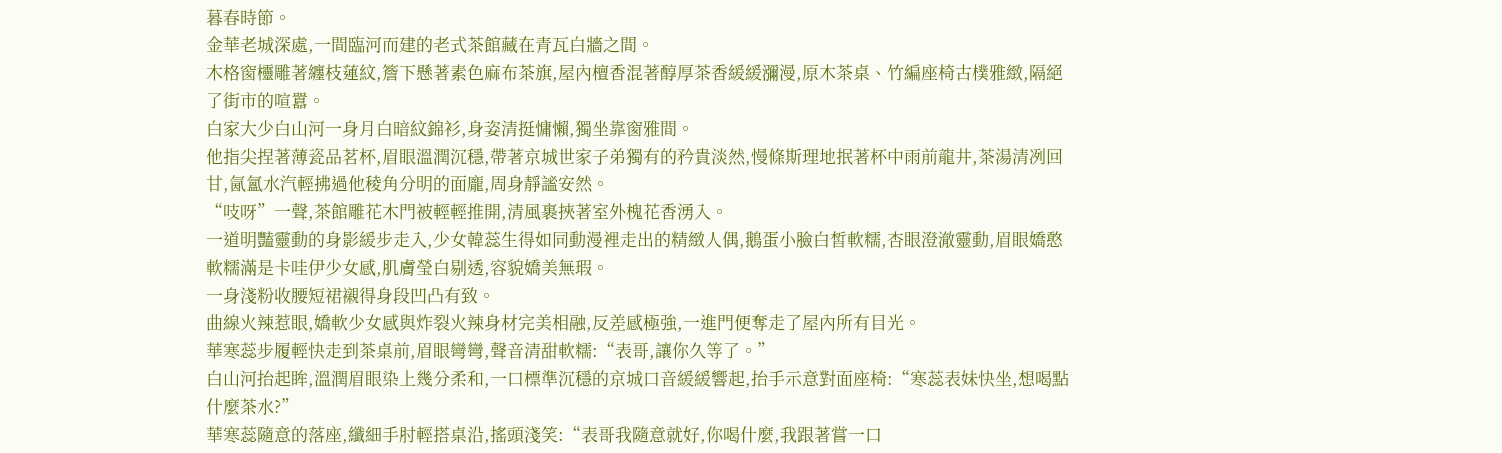暮春時節。
金華老城深處,一間臨河而建的老式茶館藏在青瓦白牆之間。
木格窗欞雕著纏枝蓮紋,簷下懸著素色麻布茶旗,屋內檀香混著醇厚茶香緩緩瀰漫,原木茶桌、竹編座椅古樸雅緻,隔絕了街市的喧囂。
白家大少白山河一身月白暗紋錦衫,身姿清挺慵懶,獨坐靠窗雅間。
他指尖捏著薄瓷品茗杯,眉眼溫潤沉穩,帶著京城世家子弟獨有的矜貴淡然,慢條斯理地抿著杯中雨前龍井,茶湯清冽回甘,氤氳水汽輕拂過他稜角分明的面龐,周身靜謐安然。
“吱呀”一聲,茶館雕花木門被輕輕推開,清風裹挾著室外槐花香湧入。
一道明豔靈動的身影緩步走入,少女韓蕊生得如同動漫裡走出的精緻人偶,鵝蛋小臉白皙軟糯,杏眼澄澈靈動,眉眼嬌憨軟糯滿是卡哇伊少女感,肌膚瑩白剔透,容貌嬌美無瑕。
一身淺粉收腰短裙襯得身段凹凸有致。
曲線火辣惹眼,嬌軟少女感與炸裂火辣身材完美相融,反差感極強,一進門便奪走了屋內所有目光。
華寒蕊步履輕快走到茶桌前,眉眼彎彎,聲音清甜軟糯:“表哥,讓你久等了。”
白山河抬起眸,溫潤眉眼染上幾分柔和,一口標準沉穩的京城口音緩緩響起,抬手示意對面座椅:“寒蕊表妹快坐,想喝點什麼茶水?”
華寒蕊隨意的落座,纖細手肘輕搭桌沿,搖頭淺笑:“表哥我隨意就好,你喝什麼,我跟著嘗一口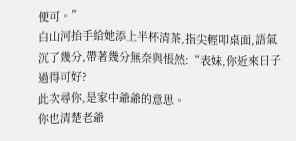便可。”
白山河抬手給她添上半杯清茶,指尖輕叩桌面,語氣沉了幾分,帶著幾分無奈與悵然:“表妹,你近來日子過得可好?
此次尋你,是家中爺爺的意思。
你也清楚老爺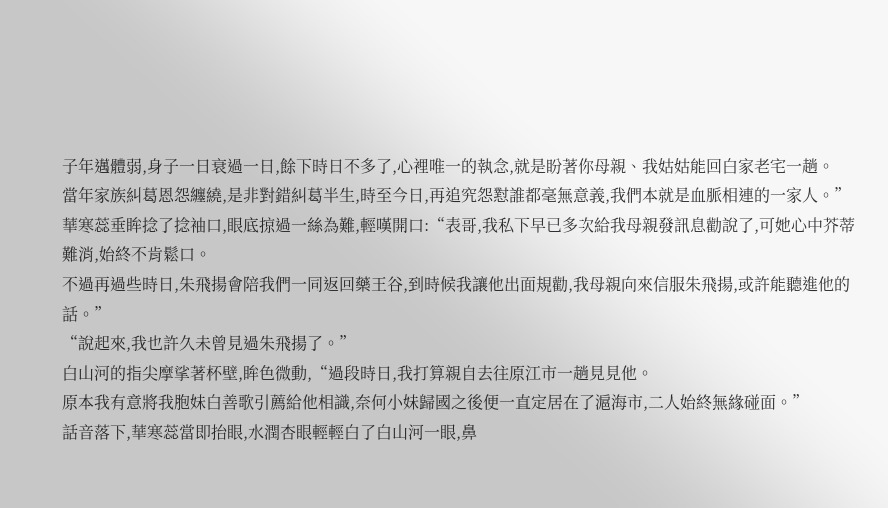子年邁體弱,身子一日衰過一日,餘下時日不多了,心裡唯一的執念,就是盼著你母親、我姑姑能回白家老宅一趟。
當年家族糾葛恩怨纏繞,是非對錯糾葛半生,時至今日,再追究怨懟誰都毫無意義,我們本就是血脈相連的一家人。”
華寒蕊垂眸捻了捻袖口,眼底掠過一絲為難,輕嘆開口:“表哥,我私下早已多次給我母親發訊息勸說了,可她心中芥蒂難消,始終不肯鬆口。
不過再過些時日,朱飛揚會陪我們一同返回藥王谷,到時候我讓他出面規勸,我母親向來信服朱飛揚,或許能聽進他的話。”
“說起來,我也許久未曾見過朱飛揚了。”
白山河的指尖摩挲著杯壁,眸色微動,“過段時日,我打算親自去往原江市一趟見見他。
原本我有意將我胞妹白善歌引薦給他相識,奈何小妹歸國之後便一直定居在了滬海市,二人始終無緣碰面。”
話音落下,華寒蕊當即抬眼,水潤杏眼輕輕白了白山河一眼,鼻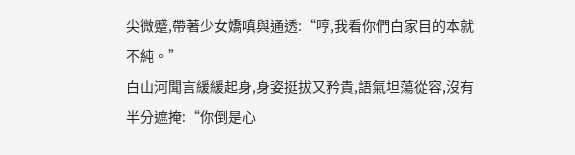尖微蹙,帶著少女嬌嗔與通透:“哼,我看你們白家目的本就不純。”
白山河聞言緩緩起身,身姿挺拔又矜貴,語氣坦蕩從容,沒有半分遮掩:“你倒是心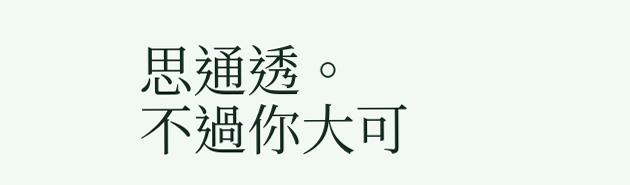思通透。
不過你大可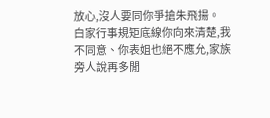放心,沒人要同你爭搶朱飛揚。
白家行事規矩底線你向來清楚,我不同意、你表姐也絕不應允,家族旁人說再多閒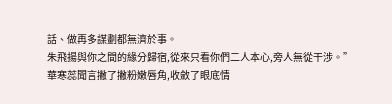話、做再多謀劃都無濟於事。
朱飛揚與你之間的緣分歸宿,從來只看你們二人本心,旁人無從干涉。”
華寒蕊聞言撇了撇粉嫩唇角,收斂了眼底情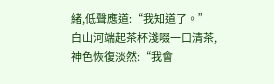緒,低聲應道:“我知道了。”
白山河端起茶杯淺啜一口清茶,神色恢復淡然:“我會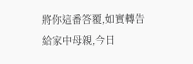將你這番答覆,如實轉告給家中母親,今日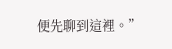便先聊到這裡。”